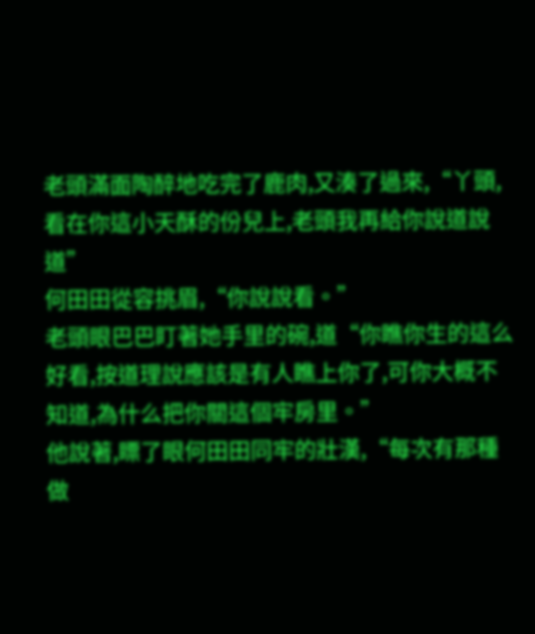老頭滿面陶醉地吃完了鹿肉,又湊了過來,“丫頭,看在你這小天酥的份兒上,老頭我再給你說道說道”
何田田從容挑眉,“你說說看。”
老頭眼巴巴盯著她手里的碗,道“你瞧你生的這么好看,按道理說應該是有人瞧上你了,可你大概不知道,為什么把你關這個牢房里。”
他說著,瞟了眼何田田同牢的壯漢,“每次有那種做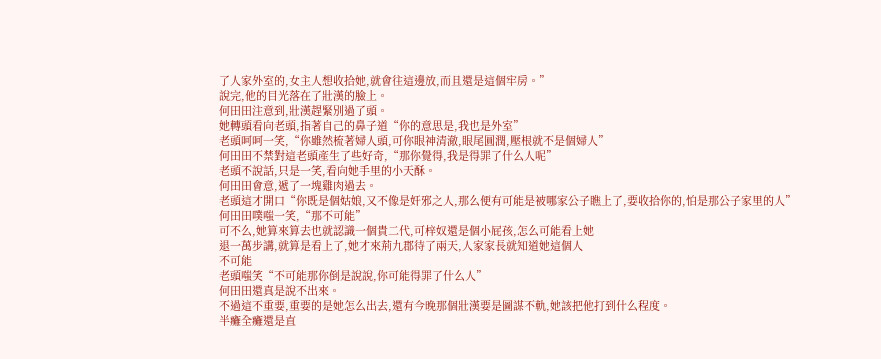了人家外室的,女主人想收拾她,就會往這邊放,而且還是這個牢房。”
說完,他的目光落在了壯漢的臉上。
何田田注意到,壯漢趕緊別過了頭。
她轉頭看向老頭,指著自己的鼻子道“你的意思是,我也是外室”
老頭呵呵一笑,“你雖然梳著婦人頭,可你眼神清澈,眼尾圓潤,壓根就不是個婦人”
何田田不禁對這老頭產生了些好奇,“那你覺得,我是得罪了什么人呢”
老頭不說話,只是一笑,看向她手里的小天酥。
何田田會意,遞了一塊雞肉過去。
老頭這才開口“你既是個姑娘,又不像是奸邪之人,那么便有可能是被哪家公子瞧上了,要收拾你的,怕是那公子家里的人”
何田田噗嗤一笑,“那不可能”
可不么,她算來算去也就認識一個貴二代,可梓奴還是個小屁孩,怎么可能看上她
退一萬步講,就算是看上了,她才來荊九郡待了兩天,人家家長就知道她這個人
不可能
老頭嗤笑“不可能那你倒是說說,你可能得罪了什么人”
何田田還真是說不出來。
不過這不重要,重要的是她怎么出去,還有今晚那個壯漢要是圖謀不軌,她該把他打到什么程度。
半癱全癱還是直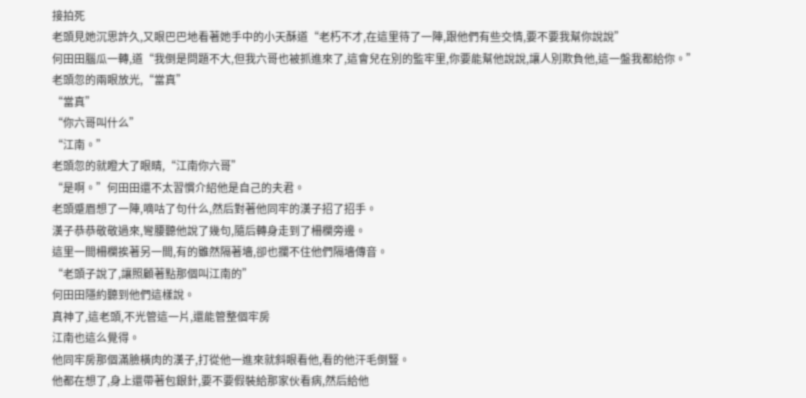接拍死
老頭見她沉思許久,又眼巴巴地看著她手中的小天酥道“老朽不才,在這里待了一陣,跟他們有些交情,要不要我幫你說說”
何田田腦瓜一轉,道“我倒是問題不大,但我六哥也被抓進來了,這會兒在別的監牢里,你要能幫他說說,讓人別欺負他,這一盤我都給你。”
老頭忽的兩眼放光,“當真”
“當真”
“你六哥叫什么”
“江南。”
老頭忽的就瞪大了眼睛,“江南你六哥”
“是啊。”何田田還不太習慣介紹他是自己的夫君。
老頭蹙眉想了一陣,嘀咕了句什么,然后對著他同牢的漢子招了招手。
漢子恭恭敬敬過來,彎腰聽他說了幾句,隨后轉身走到了柵欄旁邊。
這里一間柵欄挨著另一間,有的雖然隔著墻,卻也攔不住他們隔墻傳音。
“老頭子說了,讓照顧著點那個叫江南的”
何田田隱約聽到他們這樣說。
真神了,這老頭,不光管這一片,還能管整個牢房
江南也這么覺得。
他同牢房那個滿臉橫肉的漢子,打從他一進來就斜眼看他,看的他汗毛倒豎。
他都在想了,身上還帶著包銀針,要不要假裝給那家伙看病,然后給他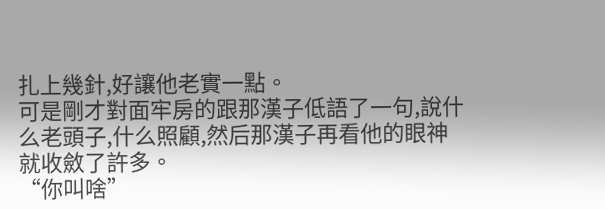扎上幾針,好讓他老實一點。
可是剛才對面牢房的跟那漢子低語了一句,說什么老頭子,什么照顧,然后那漢子再看他的眼神就收斂了許多。
“你叫啥”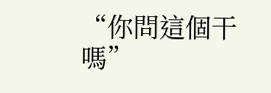“你問這個干嗎”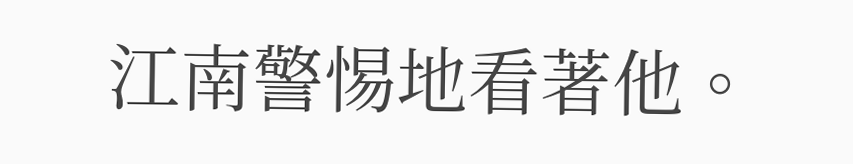江南警惕地看著他。